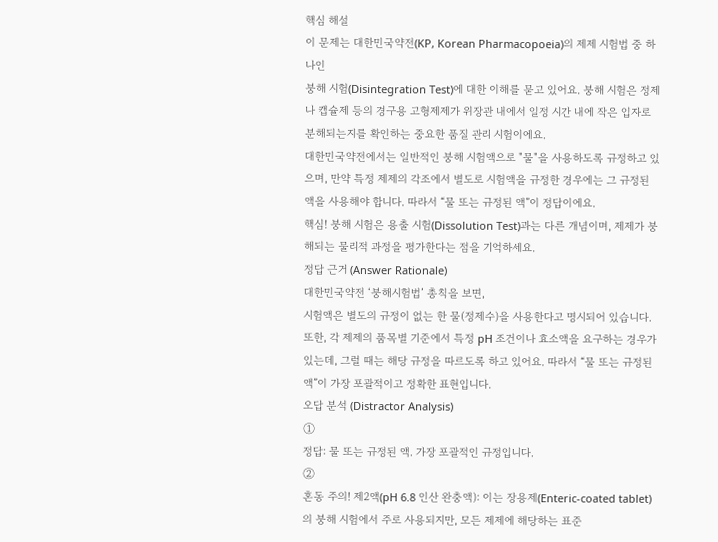핵심 해설
이 문제는 대한민국약전(KP, Korean Pharmacopoeia)의 제제 시험법 중 하나인
붕해 시험(Disintegration Test)에 대한 이해를 묻고 있어요. 붕해 시험은 정제나 캡슐제 등의 경구용 고형제제가 위장관 내에서 일정 시간 내에 작은 입자로 분해되는지를 확인하는 중요한 품질 관리 시험이에요.
대한민국약전에서는 일반적인 붕해 시험액으로 "물"을 사용하도록 규정하고 있으며, 만약 특정 제제의 각조에서 별도로 시험액을 규정한 경우에는 그 규정된 액을 사용해야 합니다. 따라서 “물 또는 규정된 액”이 정답이에요.
핵심! 붕해 시험은 용출 시험(Dissolution Test)과는 다른 개념이며, 제제가 붕해되는 물리적 과정을 평가한다는 점을 기억하세요.
정답 근거 (Answer Rationale)
대한민국약전 ‘붕해시험법’ 총칙을 보면,
시험액은 별도의 규정이 없는 한 물(정제수)을 사용한다고 명시되어 있습니다. 또한, 각 제제의 품목별 기준에서 특정 pH 조건이나 효소액을 요구하는 경우가 있는데, 그럴 때는 해당 규정을 따르도록 하고 있어요. 따라서 “물 또는 규정된 액”이 가장 포괄적이고 정확한 표현입니다.
오답 분석 (Distractor Analysis)
①
정답: 물 또는 규정된 액. 가장 포괄적인 규정입니다.
②
혼동 주의! 제2액(pH 6.8 인산 완충액): 이는 장용제(Enteric-coated tablet)의 붕해 시험에서 주로 사용되지만, 모든 제제에 해당하는 표준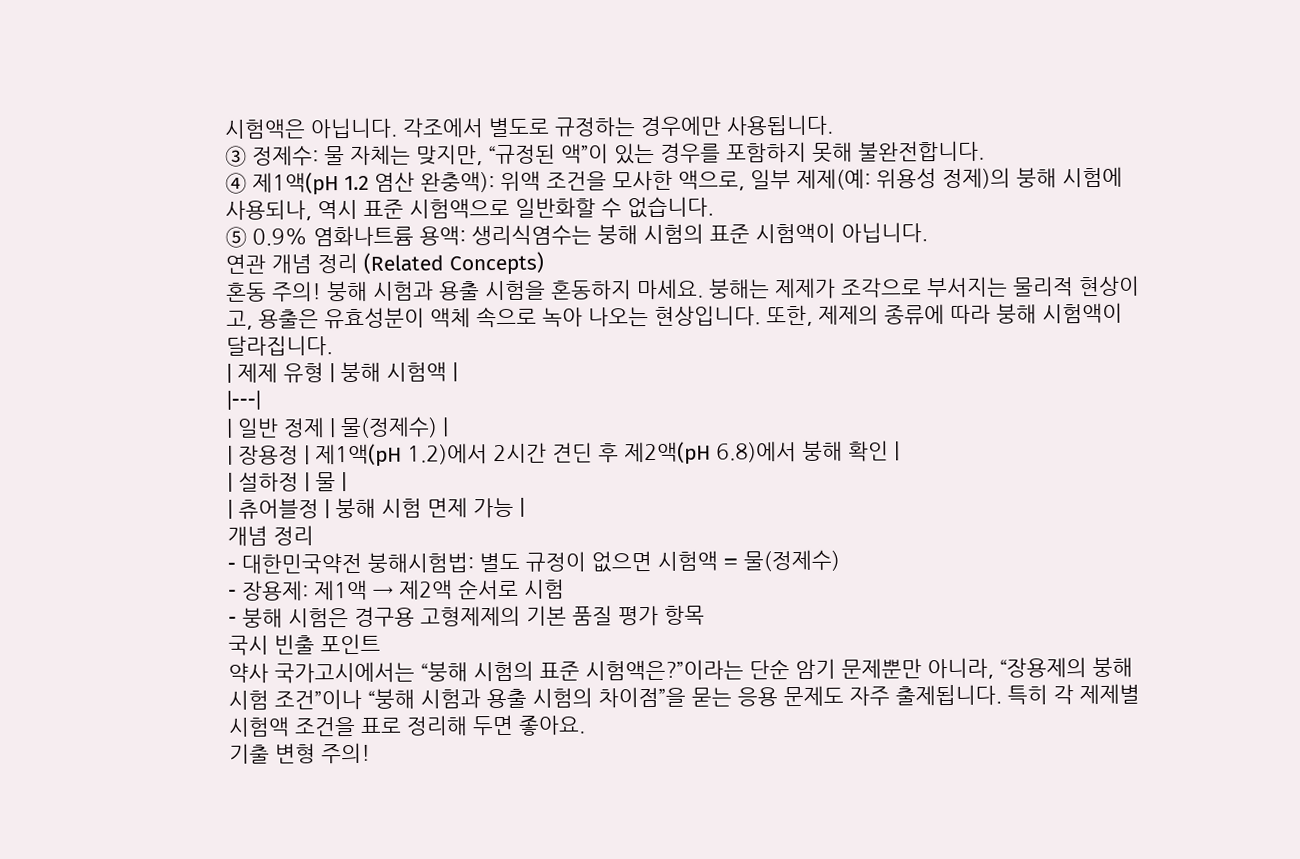시험액은 아닙니다. 각조에서 별도로 규정하는 경우에만 사용됩니다.
③ 정제수: 물 자체는 맞지만, “규정된 액”이 있는 경우를 포함하지 못해 불완전합니다.
④ 제1액(pH 1.2 염산 완충액): 위액 조건을 모사한 액으로, 일부 제제(예: 위용성 정제)의 붕해 시험에 사용되나, 역시 표준 시험액으로 일반화할 수 없습니다.
⑤ 0.9% 염화나트륨 용액: 생리식염수는 붕해 시험의 표준 시험액이 아닙니다.
연관 개념 정리 (Related Concepts)
혼동 주의! 붕해 시험과 용출 시험을 혼동하지 마세요. 붕해는 제제가 조각으로 부서지는 물리적 현상이고, 용출은 유효성분이 액체 속으로 녹아 나오는 현상입니다. 또한, 제제의 종류에 따라 붕해 시험액이 달라집니다.
| 제제 유형 | 붕해 시험액 |
|---|
| 일반 정제 | 물(정제수) |
| 장용정 | 제1액(pH 1.2)에서 2시간 견딘 후 제2액(pH 6.8)에서 붕해 확인 |
| 설하정 | 물 |
| 츄어블정 | 붕해 시험 면제 가능 |
개념 정리
- 대한민국약전 붕해시험법: 별도 규정이 없으면 시험액 = 물(정제수)
- 장용제: 제1액 → 제2액 순서로 시험
- 붕해 시험은 경구용 고형제제의 기본 품질 평가 항목
국시 빈출 포인트
약사 국가고시에서는 “붕해 시험의 표준 시험액은?”이라는 단순 암기 문제뿐만 아니라, “장용제의 붕해 시험 조건”이나 “붕해 시험과 용출 시험의 차이점”을 묻는 응용 문제도 자주 출제됩니다. 특히 각 제제별 시험액 조건을 표로 정리해 두면 좋아요.
기출 변형 주의!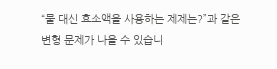“물 대신 효소액을 사용하는 제제는?”과 같은 변형 문제가 나올 수 있습니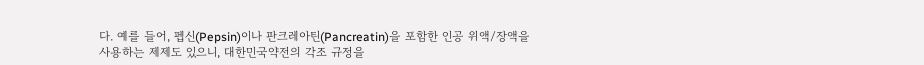다. 예를 들어, 펩신(Pepsin)이나 판크레아틴(Pancreatin)을 포함한 인공 위액/장액을 사용하는 제제도 있으니, 대한민국약전의 각조 규정을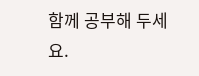함께 공부해 두세요.